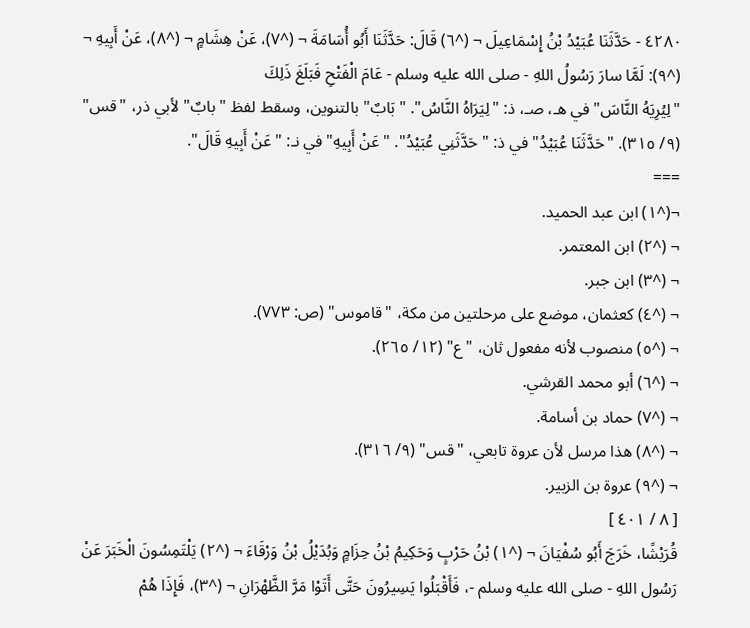٤٢٨٠ - حَدَّثَنَا عُبَيْدُ بْنُ إِسْمَاعِيلَ ¬ (^٦) قَالَ: حَدَّثَنَا أَبُو أُسَامَةَ ¬ (^٧)، عَنْ هِشَامٍ ¬ (^٨)، عَنْ أَبِيهِ ¬ (^٩): لَمَّا سارَ رَسُولُ اللهِ - صلى الله عليه وسلم - عَامَ الْفَتْحِ فَبَلَغَ ذَلِكَ
"لِيُرِيَهُ النَّاسَ" في هـ، صـ، ذ: "لِيَرَاهُ النَّاسُ". "بَابٌ" بالتنوين، وسقط لفظ "بابٌ" لأبي ذر، "قس" (٩/ ٣١٥). "حَدَّثَنَا عُبَيْدُ" في ذ: "حَدَّثَنِي عُبَيْدُ". "عَنْ أَبِيهِ" في نـ: "عَنْ أَبِيهِ قَالَ".
===
¬(^١) ابن عبد الحميد.
¬ (^٢) ابن المعتمر.
¬ (^٣) ابن جبر.
¬ (^٤) كعثمان، موضع على مرحلتين من مكة، "قاموس" (ص: ٧٧٣).
¬ (^٥) منصوب لأنه مفعول ثان، "ع" (١٢/ ٢٦٥).
¬ (^٦) أبو محمد القرشي.
¬ (^٧) حماد بن أسامة.
¬ (^٨) هذا مرسل لأن عروة تابعي، "قس" (٩/ ٣١٦).
¬ (^٩) عروة بن الزبير.
[ ٨ / ٤٠١ ]
قُرَيْشًا، خَرَجَ أَبُو سُفْيَانَ ¬ (^١) بْنُ حَرْبٍ وَحَكِيمُ بْنُ حِزَامٍ وَبُدَيْلُ بْنُ وَرْقَاءَ ¬ (^٢) يَلْتَمِسُونَ الْخَبَرَ عَنْ رَسُول اللهِ - صلى الله عليه وسلم -، فَأَقْبَلُوا يَسِيرُونَ حَتَّى أَتَوْا مَرَّ الظَّهْرَانِ ¬ (^٣)، فَإِذَا هُمْ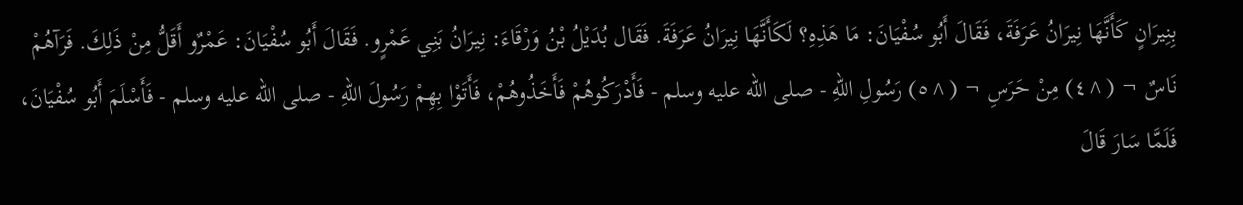بِنِيرَانٍ كَأَنَّهَا نِيرَانُ عَرَفَةَ، فَقَالَ أَبُو سُفْيَانَ: مَا هَذِهِ؟ لَكَأَنَّهَا نِيرَانُ عَرَفَةَ. فَقَال بُدَيْلُ بْنُ وَرْقَاءَ: نِيرَانُ بَنِي عَمْرٍو. فَقَالَ أَبُو سُفْيَانَ: عَمْرٌو أَقَلُّ مِنْ ذَلِكَ. فَرَآهُمْ نَاسٌ ¬ (^٤) مِنْ حَرَسِ ¬ (^٥) رَسُولِ اللهِ - صلى الله عليه وسلم - فَأَدْرَكُوهُمْ فَأَخَذُوهُمْ، فَأَتَوْا بِهِمْ رَسُولَ اللهِ - صلى الله عليه وسلم - فَأَسْلَمَ أَبُو سُفْيَانَ، فَلَمَّا سَارَ قَالَ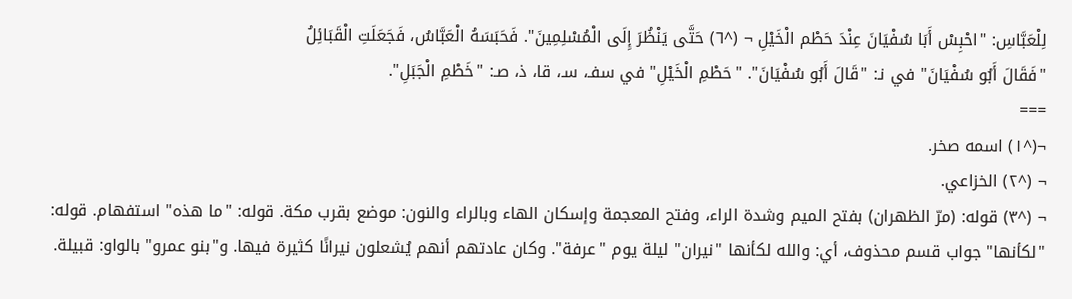لِلْعَبَّاسِ: "احْبِسْ أَبَا سُفْيَانَ عِنْدَ حَطْم الْخَيْلِ ¬ (^٦) حَتَّى يَنْظُرَ إِلَى الْمُسْلِمِينَ". فَحَبَسَهُ الْعَبَّاسُ، فَجَعَلَتِ الْقَبَائِلُ
"فَقَالَ أَبُو سُفْيَانَ" في نـ: "قَالَ أَبُو سُفْيَانَ". "حَطْمِ الْخَيْلِ" في سفـ، سـ، قا، ذ، صـ: "خَطْمِ الْجَبَلِ".
===
¬(^١) اسمه صخر.
¬ (^٢) الخزاعي.
¬ (^٣) قوله: (مرّ الظهران) بفتح الميم وشدة الراء، وفتح المعجمة وإسكان الهاء وبالراء والنون: موضع بقرب مكة. قوله: "ما هذه" استفهام. قوله: "لكأنها" جواب قسم محذوف، أي: والله لكأنها "نيران" ليلة يوم "عرفة". وكان عادتهم أنهم يُشعلون نيرانًا كثيرة فيها. و"بنو عمرو" بالواو: قبيلة.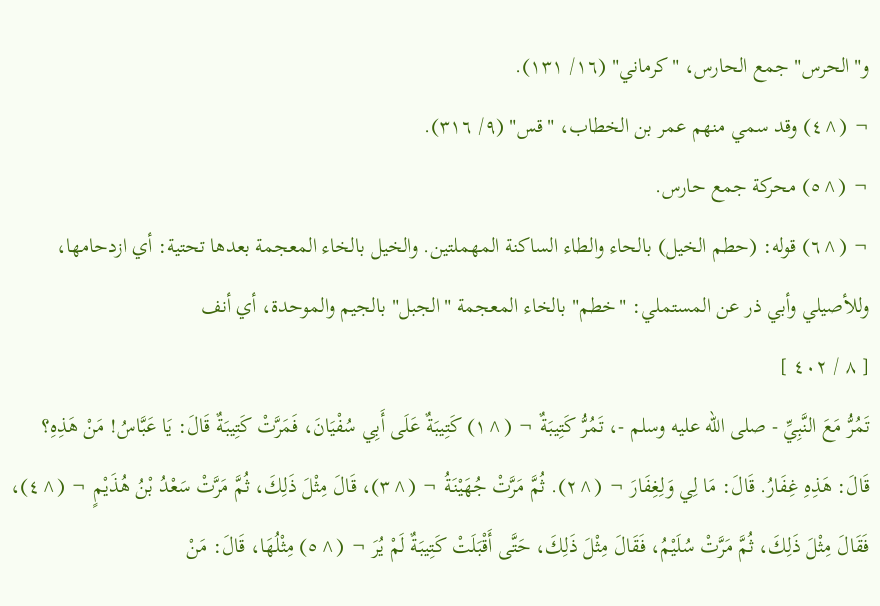و"الحرس" جمع الحارس، "كرماني" (١٦/ ١٣١).
¬ (^٤) وقد سمي منهم عمر بن الخطاب، "قس" (٩/ ٣١٦).
¬ (^٥) محركة جمع حارس.
¬ (^٦) قوله: (حطم الخيل) بالحاء والطاء الساكنة المهملتين. والخيل بالخاء المعجمة بعدها تحتية: أي ازدحامها، وللأصيلي وأبي ذر عن المستملي: "خطم" بالخاء المعجمة "الجبل" بالجيم والموحدة، أي أنف
[ ٨ / ٤٠٢ ]
تَمُرُّ مَعَ النَّبِيِّ - صلى الله عليه وسلم -، تَمُرُّ كَتِيبَةٌ ¬ (^١) كَتِيبَةٌ عَلَى أَبِي سُفْيَانَ، فَمَرَّتْ كَتِيبَةٌ قَالَ: يَا عَبَّاسُ! مَنْ هَذِهِ؟ قَالَ: هَذِهِ غِفَارُ. قَالَ: مَا لِي وَلِغِفَارَ ¬ (^٢). ثُمَّ مَرَّتْ جُهَيْنَةُ ¬ (^٣)، قَالَ مِثْلَ ذَلِكَ، ثُمَّ مَرَّتْ سَعْدُ بْنُ هُذَيْمٍ ¬ (^٤)، فَقَالَ مِثْلَ ذَلِكَ، ثُمَّ مَرَّتْ سُلَيْمُ، فَقَالَ مِثْلَ ذَلِكَ، حَتَّى أَقْبَلَتْ كَتِيبَةٌ لَمْ يُرَ ¬ (^٥) مِثْلُهَا، قَالَ: مَنْ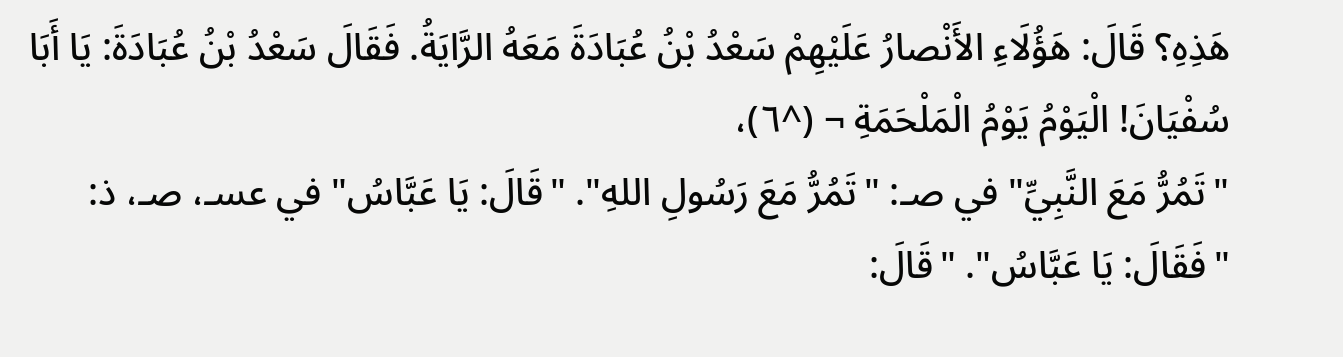هَذِهِ؟ قَالَ: هَؤُلَاءِ الأَنْصارُ عَلَيْهِمْ سَعْدُ بْنُ عُبَادَةَ مَعَهُ الرَّايَةُ. فَقَالَ سَعْدُ بْنُ عُبَادَةَ: يَا أَبَا سُفْيَانَ! الْيَوْمُ يَوْمُ الْمَلْحَمَةِ ¬ (^٦)،
"تَمُرُّ مَعَ النَّبِيِّ" في صـ: "تَمُرُّ مَعَ رَسُولِ اللهِ". "قَالَ: يَا عَبَّاسُ" في عسـ، صـ، ذ: "فَقَالَ: يَا عَبَّاسُ". "قَالَ: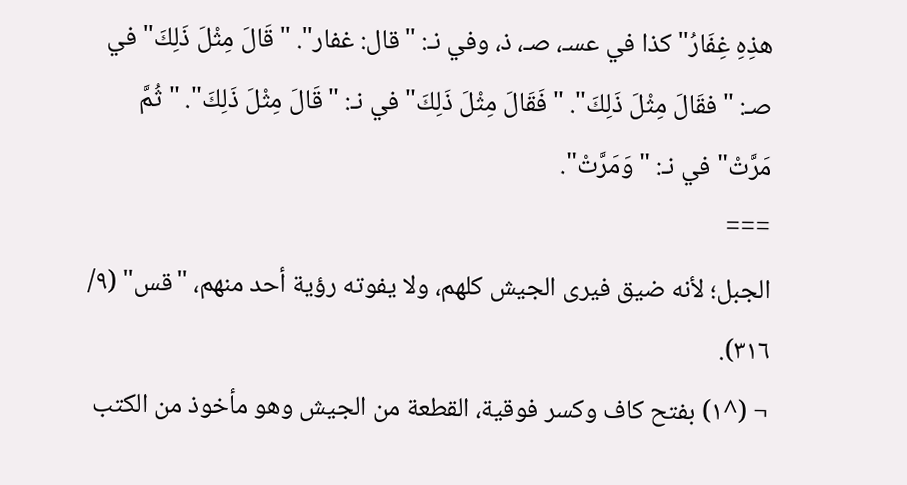هذِهِ غِفَارُ" كذا في عسـ، صـ، ذ، وفي نـ: "قال: غفار". "قَالَ مِثْلَ ذَلِكَ" في صـ: "فقَالَ مِثْلَ ذَلِكَ". "فَقَالَ مِثْلَ ذَلِكَ" في نـ: "قَالَ مِثْلَ ذَلِكَ". "ثُمَّ مَرَّتْ" في نـ: "وَمَرَّتْ".
===
الجبل؛ لأنه ضيق فيرى الجيش كلهم، ولا يفوته رؤية أحد منهم، "قس" (٩/ ٣١٦).
¬ (^١) بفتح كاف وكسر فوقية، القطعة من الجيش وهو مأخوذ من الكتب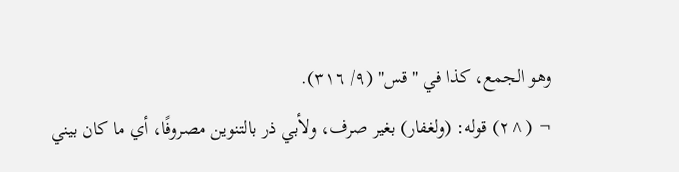وهو الجمع، كذا في "قس" (٩/ ٣١٦).
¬ (^٢) قوله: (ولغفار) بغير صرف، ولأبي ذر بالتنوين مصروفًا، أي ما كان بيني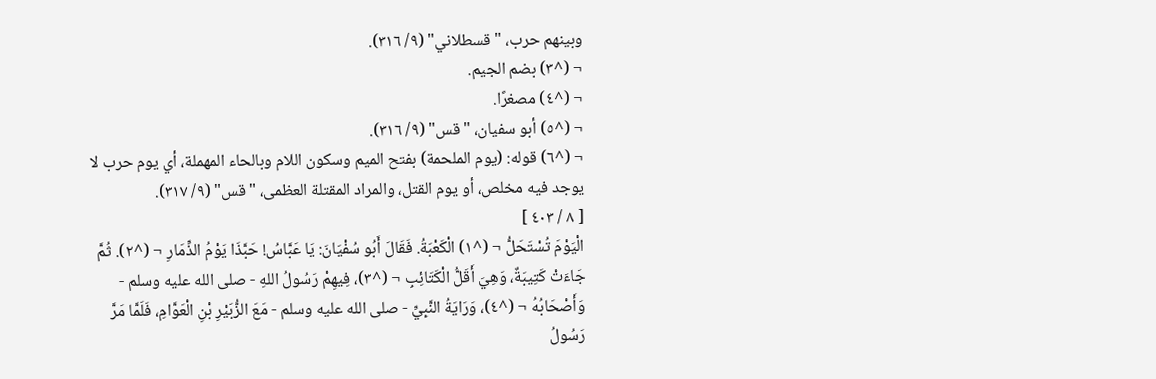وبينهم حرب، "قسطلاني" (٩/ ٣١٦).
¬ (^٣) بضم الجيم.
¬ (^٤) مصغرًا.
¬ (^٥) أبو سفيان، "قس" (٩/ ٣١٦).
¬ (^٦) قوله: (يوم الملحمة) بفتح الميم وسكون اللام وبالحاء المهملة، أي يوم حرب لا يوجد فيه مخلص، أو يوم القتل، والمراد المقتلة العظمى، "قس" (٩/ ٣١٧).
[ ٨ / ٤٠٣ ]
الْيَوْمَ تُسْتَحَلُّ ¬ (^١) الْكَعْبَةُ. فَقَالَ أَبُو سُفْيَانَ: يَا عَبَّاسُ! حَبَّذَا يَوْمُ الذِّمَارِ ¬ (^٢). ثُمَّ جَاءَتْ كَتِيبَةٌ، وَهِيَ أَقَلُّ الْكَتَائِبِ ¬ (^٣)، فِيهِمْ رَسُولُ اللهِ - صلى الله عليه وسلم - وَأَصْحَابُهُ ¬ (^٤)، وَرَايَةُ النَّبِيِّ - صلى الله عليه وسلم - مَعَ الزُّبَيْرِ بْنِ الْعَوَّامِ، فَلَمَّا مَرَّ رَسُولُ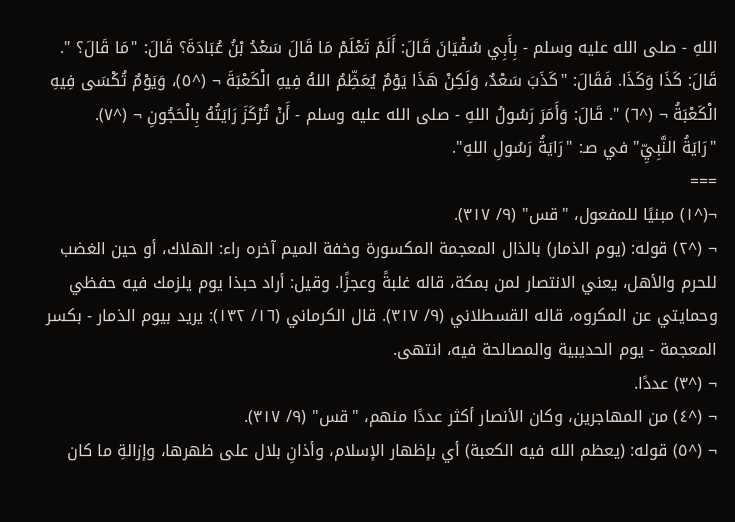اللهِ - صلى الله عليه وسلم - بِأَبِي سُفْيَانَ قَالَ: أَلَمْ تَعْلَمْ مَا قَالَ سَعْدُ بْنُ عُبَادَةَ؟ قَالَ: "مَا قَالَ؟ ". قَالَ: كَذَا وَكَذَا. فَقَالَ: "كَذَبَ سَعْدٌ، وَلَكِنْ هَذَا يَوْمٌ يُعَظِّمُ اللهُ فِيهِ الْكَعْبَةَ ¬ (^٥)، وَيَوْمٌ تُكْسَى فِيهِ الْكَعْبَةُ ¬ (^٦) ". قَالَ: وَأَمَرَ رَسُولُ اللهِ - صلى الله عليه وسلم - أَنْ تُرْكَزَ رَايَتُهُ بِالْحَجُونِ ¬ (^٧).
"رَايَةُ النَّبِيِّ" في صـ: "رَايَةُ رَسُولِ اللهِ".
===
¬(^١) مبنيًا للمفعول، "قس" (٩/ ٣١٧).
¬ (^٢) قوله: (يوم الذمار) بالذال المعجمة المكسورة وخفة الميم آخره راء: الهلاك، أو حين الغضب للحرم والأهل، يعني الانتصار لمن بمكة، قاله غلبةً وعجزًا. وقيل: أراد حبذا يوم يلزمك فيه حفظي وحمايتي عن المكروه، قاله القسطلاني (٩/ ٣١٧). قال الكرماني (١٦/ ١٣٢): يريد بيوم الذمار - بكسر المعجمة - يوم الحديبية والمصالحة فيه، انتهى.
¬ (^٣) عددًا.
¬ (^٤) من المهاجرين، وكان الأنصار أكثر عددًا منهم، "قس" (٩/ ٣١٧).
¬ (^٥) قوله: (يعظم الله فيه الكعبة) أي بإظهار الإسلام، وأذانِ بلال على ظهرها، وإزالةِ ما كان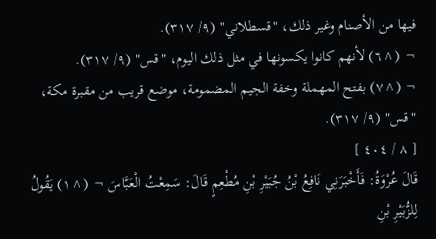فيها من الأصنام وغير ذلك، "قسطلاني" (٩/ ٣١٧).
¬ (^٦) لأنهم كانوا يكسونها في مثل ذلك اليوم، "قس" (٩/ ٣١٧).
¬ (^٧) بفتح المهملة وخفة الجيم المضمومة، موضع قريب من مقبرة مكة، "قس" (٩/ ٣١٧).
[ ٨ / ٤٠٤ ]
قَالَ عُرْوَةُ: فَأَخْبَرَنِي نَافِعُ بْنُ جُبَيْرِ بْنِ مُطْعِمٍ قَالَ: سَمِعْتُ الْعَبَّاسَ ¬ (^١) يَقُولُ لِلزُّبَيْرِ بْنِ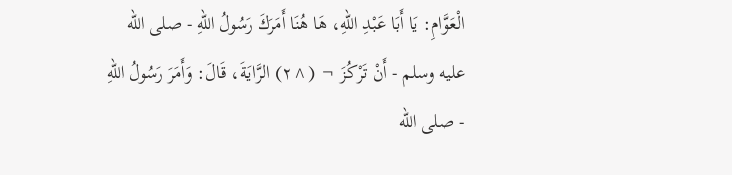الْعَوَّامِ: يَا أَبَا عَبْدِ اللهِ، هَا هُنَا أَمَرَكَ رَسُولُ اللهِ - صلى الله عليه وسلم - أَنْ تَرْكُزَ ¬ (^٢) الرَّايَةَ، قَالَ: وَأَمَرَ رَسُولُ اللهِ - صلى الله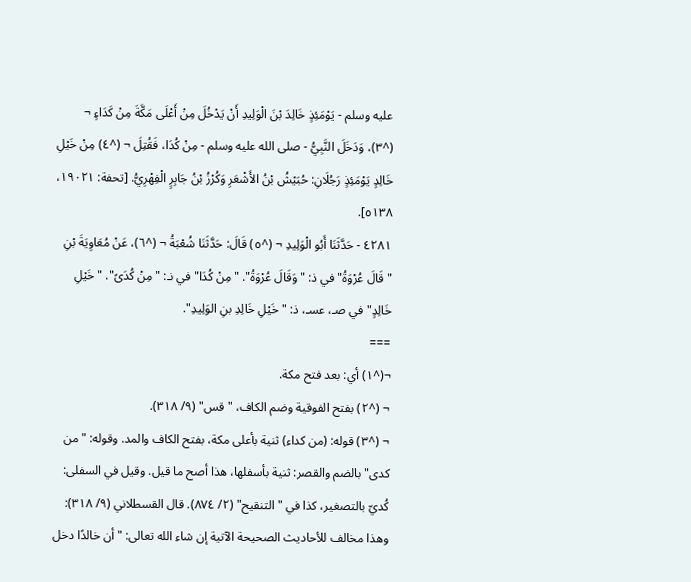عليه وسلم - يَوْمَئِذٍ خَالِدَ بْنَ الْوَلِيدِ أَنْ يَدْخُلَ مِنْ أَعْلَى مَكَّةَ مِنْ كَدَاءٍ ¬ (^٣)، وَدَخَلَ النَّبِيُّ - صلى الله عليه وسلم - مِنْ كُدَا، فَقُتِلَ ¬ (^٤) مِنْ خَيْلِ خَالِدٍ يَوْمَئِذٍ رَجُلَانِ: حُبَيْشُ بْنُ الأَشْعَرِ وَكُرْزُ بْنُ جَابِرٍ الْفِهْرِيُّ. [تحفة: ١٩٠٢١، ٥١٣٨].
٤٢٨١ - حَدَّثَنَا أَبُو الْوَلِيدِ ¬ (^٥) قَالَ: حَدَّثَنَا شُعْبَةُ ¬ (^٦)، عَنْ مُعَاوِيَةَ بْنِ
"قَالَ عُرْوَةُ" في ذ: "وَقَالَ عُرْوَةُ". "مِنْ كُدَا" في نـ: "مِنْ كُدَىً". "خَيْلِ خَالِدٍ" في صـ، عسـ، ذ: "خَيْلِ خَالِدِ بنِ الوَلِيدِ".
===
¬(^١) أي: بعد فتح مكة.
¬ (^٢) بفتح الفوقية وضم الكاف، "قس" (٩/ ٣١٨).
¬ (^٣) قوله: (من كداء) ثنية بأعلى مكة، بفتح الكاف والمد. وقوله: "من كدى" بالضم والقصر: ثنية بأسفلها، هذا أصح ما قيل. وقيل في السفلى: كُديّ بالتصغير، كذا في "التنقيح" (٢/ ٨٧٤). قال القسطلاني (٩/ ٣١٨): وهذا مخالف للأحاديث الصحيحة الآتية إن شاء الله تعالى: "أن خالدًا دخل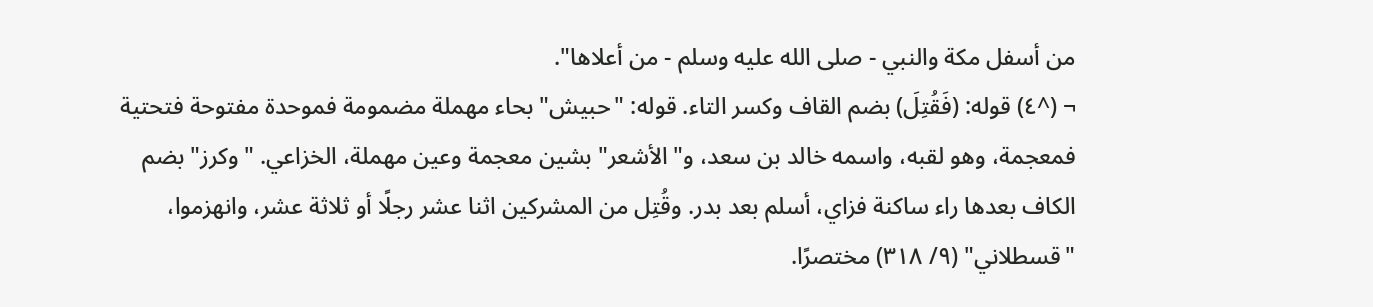من أسفل مكة والنبي - صلى الله عليه وسلم - من أعلاها".
¬ (^٤) قوله: (فَقُتِلَ) بضم القاف وكسر التاء. قوله: "حبيش" بحاء مهملة مضمومة فموحدة مفتوحة فتحتية فمعجمة، وهو لقبه، واسمه خالد بن سعد، و"الأشعر" بشين معجمة وعين مهملة، الخزاعي. "وكرز" بضم الكاف بعدها راء ساكنة فزاي، أسلم بعد بدر. وقُتِل من المشركين اثنا عشر رجلًا أو ثلاثة عشر، وانهزموا، "قسطلاني" (٩/ ٣١٨) مختصرًا.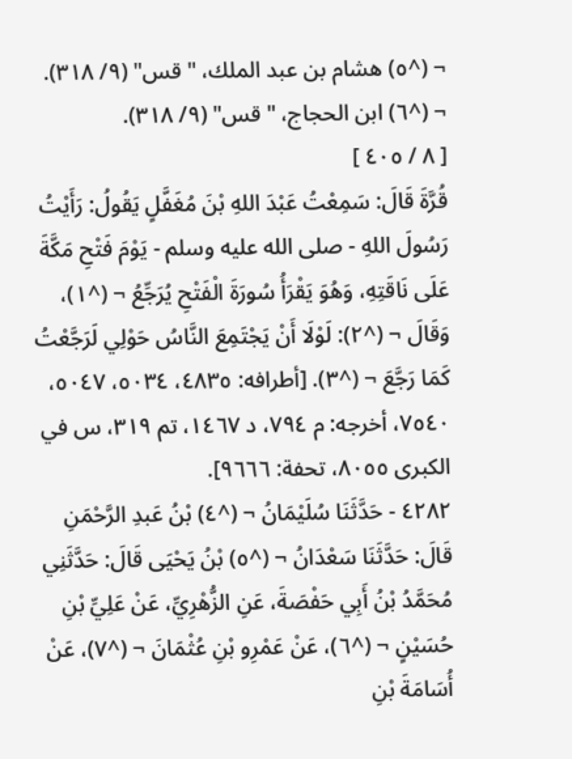¬ (^٥) هشام بن عبد الملك، "قس" (٩/ ٣١٨).
¬ (^٦) ابن الحجاج، "قس" (٩/ ٣١٨).
[ ٨ / ٤٠٥ ]
قُرَّةَ قَالَ: سَمِعْتُ عَبْدَ اللهِ بْنَ مُغَفَّلٍ يَقُولُ: رَأَيْتُ رَسُولَ اللهِ - صلى الله عليه وسلم - يَوْمَ فَتْحِ مَكَّةَ عَلَى نَاقَتِهِ، وَهُوَ يَقْرَأُ سُورَةَ الْفَتْحِ يُرَجِّعُ ¬ (^١)، وَقَالَ ¬ (^٢): لَوْلَا أَنْ يَجْتَمِعَ النَّاسُ حَوْلِي لَرَجَّعْتُ كَمَا رَجَّعَ ¬ (^٣). [أطرافه: ٤٨٣٥، ٥٠٣٤، ٥٠٤٧، ٧٥٤٠، أخرجه: م ٧٩٤، د ١٤٦٧، تم ٣١٩، س في الكبرى ٨٠٥٥، تحفة: ٩٦٦٦].
٤٢٨٢ - حَدَّثَنَا سُلَيْمَانُ ¬ (^٤) بْنُ عَبدِ الرَّحْمَنِ قَالَ: حَدَّثَنَا سَعْدَانُ ¬ (^٥) بْنُ يَحْيَى قَالَ: حَدَّثَنِي مُحَمَّدُ بْنُ أَبِي حَفْصَةَ، عَنِ الزُّهْرِيِّ، عَنْ عَلِيِّ بْنِ حُسَيْنٍ ¬ (^٦)، عَنْ عَمْرِو بْنِ عُثْمَانَ ¬ (^٧)، عَنْ أُسَامَةَ بْنِ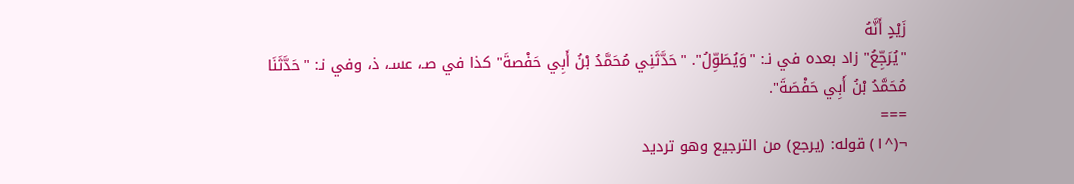زَيْدٍ أَنَّهُ
"يُرَجِّعُ" زاد بعده في نـ: "وَيُطَوِّلُ". "حَدَّثَنِي مُحَمَّدُ بْنُ أَبِي حَفْصةَ" كذا في صـ، عسـ، ذ، وفي نـ: "حَدَّثَنَا مُحَمَّدُ بْنُ أَبِي حَفْصَةَ".
===
¬(^١) قوله: (يرجع) من الترجيع وهو ترديد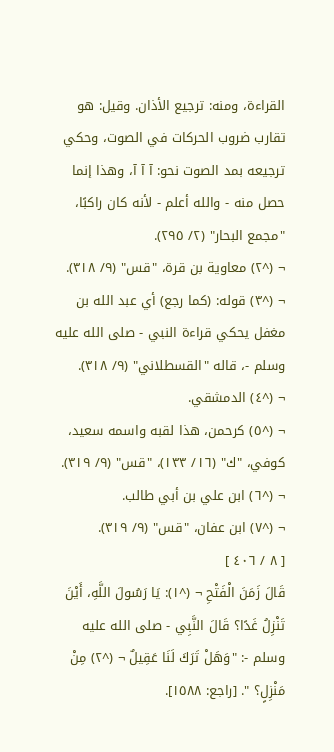القراءة، ومنه: ترجيع الأذان. وقيل: هو تقارب ضروب الحركات في الصوت، وحكي ترجيعه بمد الصوت نحو: آ آ آ، وهذا إنما حصل منه - والله أعلم - لأنه كان راكبًا، "مجمع البحار" (٢/ ٢٩٥).
¬ (^٢) معاوية بن قرة، "قس" (٩/ ٣١٨).
¬ (^٣) قوله: (كما رجع) أي عبد الله بن مغفل يحكي قراءة النبي - صلى الله عليه وسلم -، قاله "القسطلاني" (٩/ ٣١٨).
¬ (^٤) الدمشقي.
¬ (^٥) كرحمن، هذا لقبه واسمه سعيد، كوفي، "ك" (١٦/ ١٣٣)، "قس" (٩/ ٣١٩).
¬ (^٦) ابن علي بن أبي طالب.
¬ (^٧) ابن عفان، "قس" (٩/ ٣١٩).
[ ٨ / ٤٠٦ ]
قَالَ زَمَنَ الْفَتْحِ ¬ (^١): يَا رَسُولَ اللَّهِ، أَيْنَ تَنْزِلُ غَدًا؟ قَالَ النَّبِي - صلى الله عليه وسلم -: "وَهَلْ تَرَكَ لَنَا عَقِيلٌ ¬ (^٢) مِنْ مَنْزِلٍ؟ ". [راجع: ١٥٨٨].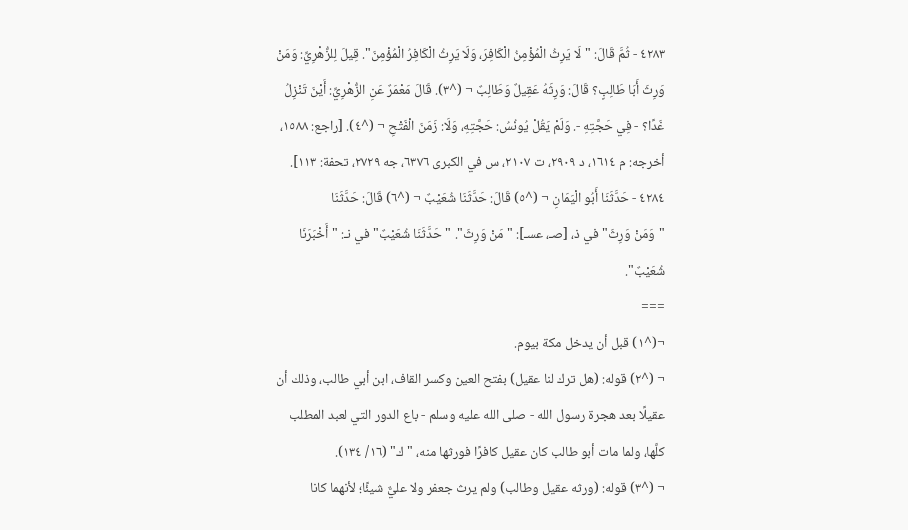٤٢٨٣ - ثُمَّ قَالَ: "لَا يَرِثُ الْمُؤْمِنُ الْكَافِرَ، وَلَا يَرِثُ الْكَافِرُ الْمُؤْمِنَ". قِيلَ لِلزُّهْرِيِّ: وَمَنْ وَرِثَ أَبَا طَالِبٍ؟ قَالَ: وَرِثَهُ عَقِيلٌ وَطَالِبٌ ¬ (^٣). قَالَ مَعْمَرٌ عَنِ الزُّهْرِيِّ: أَيْنَ تَنْزِلُ غَدًا؟ - فِي حَجَّتِهِ -. وَلَمْ يَقُلْ يُونُسُ: حَجَّتِهِ، وَلَا: زَمَنَ الْفَتْحِ ¬ (^٤). [راجع: ١٥٨٨، أخرجه: م ١٦١٤، د ٢٩٠٩، ت ٢١٠٧، س في الكبرى ٦٣٧٦، جه ٢٧٢٩، تحفة: ١١٣].
٤٢٨٤ - حَدَّثَنَا أَبُو الْيَمَانِ ¬ (^٥) قَالَ: حَدَّثَنَا شُعَيْبٌ ¬ (^٦) قَالَ: حَدَّثَنَا
"وَمَنْ وَرِثَ" في ذ، [صـ، عسـ]: "مَنْ وَرِثَ". "حَدَّثَنَا شُعَيْبٌ" في نـ: "أَخْبَرَنَا شُعَيْبٌ".
===
¬(^١) قبل أن يدخل مكة بيوم.
¬ (^٢) قوله: (هل ترك لنا عقيل) بفتح العين وكسر القاف، ابن أبي طالب، وذلك أن عقيلًا بعد هجرة رسول الله - صلى الله عليه وسلم - باع الدور التي لعبد المطلب كلَّها، ولما مات أبو طالب كان عقيل كافرًا فورثها منه، "ك" (١٦/ ١٣٤).
¬ (^٣) قوله: (ورثه عقيل وطالب) ولم يرث جعفر ولا عليٌّ شيئًا؛ لأنهما كانا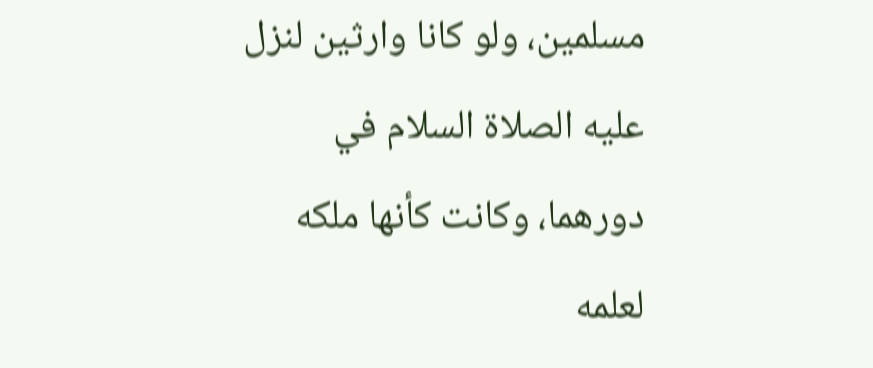مسلمين، ولو كانا وارثين لنزل عليه الصلاة السلام في دورهما، وكانت كأنها ملكه لعلمه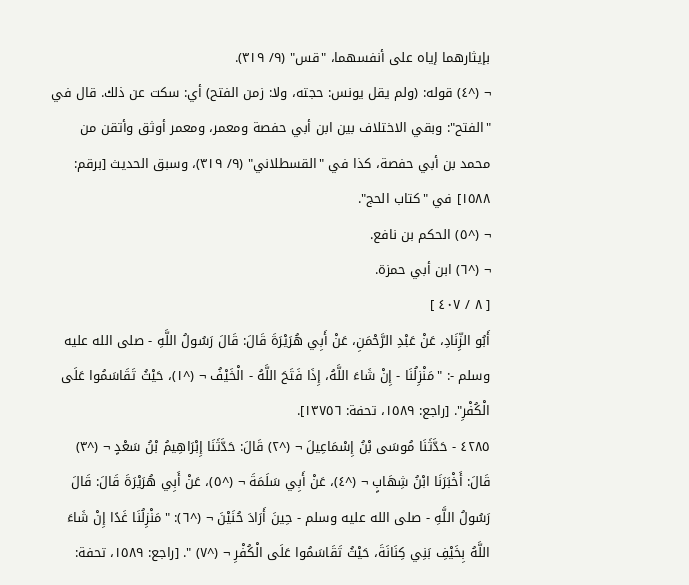بإيثارهما إياه على أنفسهما، "قس" (٩/ ٣١٩).
¬ (^٤) قوله: (ولم يقل يونس: حجته، ولا: زمن الفتح) أي: سكت عن ذلك. قال في "الفتح": وبقي الاختلاف بين ابن أبي حفصة ومعمر، ومعمر أوثق وأتقن من محمد بن أبي حفصة، كذا في "القسطلاني" (٩/ ٣١٩)، وسبق الحديث [برقم: ١٥٨٨] في "كتاب الحج".
¬ (^٥) الحكم بن نافع.
¬ (^٦) ابن أبي حمزة.
[ ٨ / ٤٠٧ ]
أَبُو الزِّنَادِ، عَنْ عَبْدِ الرَّحْمَنِ، عَنْ أَبِي هُرَيْرَةَ قَالَ: قَالَ رَسُولُ اللَّهِ - صلى الله عليه وسلم -: "مَنْزِلُنَا - إِنْ شَاءَ اللَّهُ، إِذَا فَتَحَ اللَّهُ - الْخَيْفُ ¬ (^١)، حَيْثُ تَقَاسَمُوا عَلَى الْكُفْرِ". [راجع: ١٥٨٩، تحفة: ١٣٧٥٦].
٤٢٨٥ - حَدَّثَنَا مُوسَى بْنُ إِسْمَاعِيلَ ¬ (^٢) قَالَ: حَدَّثَنَا إِبْرَاهِيمُ بْنُ سَعْدٍ ¬ (^٣) قَالَ: أَخْبَرَنَا ابْنُ شِهَابٍ ¬ (^٤)، عَنْ أَبِي سَلَمَةَ ¬ (^٥)، عَنْ أَبِي هُرَيْرَةَ قَالَ: قَالَ رَسُولُ اللَّهِ - صلى الله عليه وسلم - حِينَ أَرَادَ حُنَيْنَ ¬ (^٦): "مَنْزِلُنَا غَدًا إِنْ شَاءَ اللَّهُ بِخَيْفِ بَنِي كِنَانَةَ، حَيْثُ تَقَاسَمُوا عَلَى الْكُفْرِ ¬ (^٧) ". [راجع: ١٥٨٩، تحفة: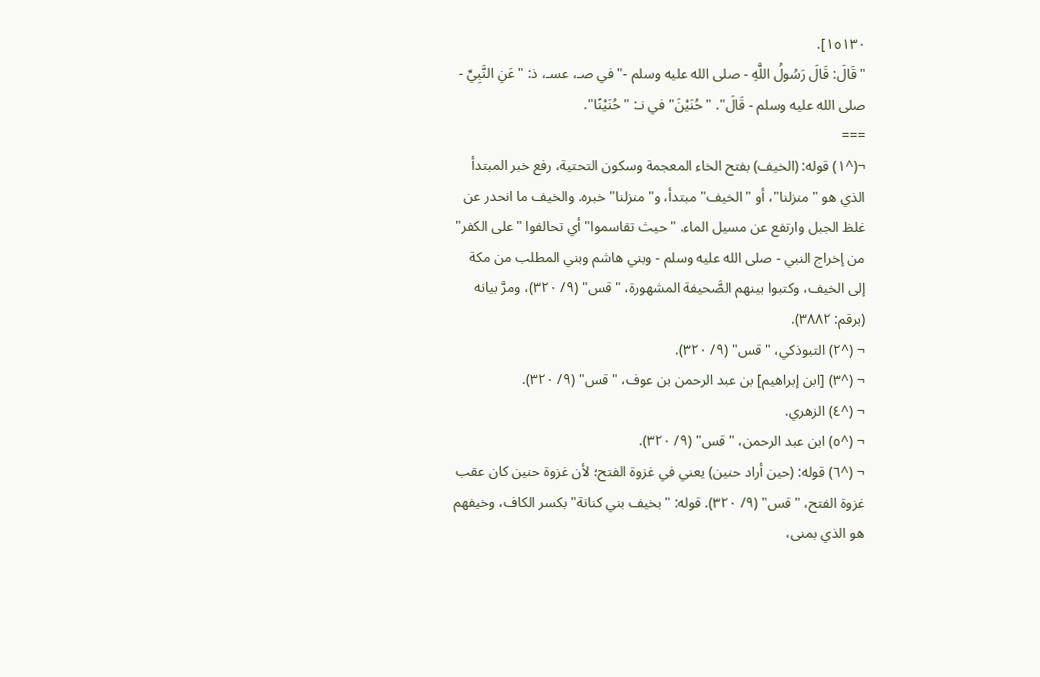١٥١٣٠].
"قَالَ: قَالَ رَسُولُ اللَّهِ - صلى الله عليه وسلم -" في صـ، عسـ، ذ: "عَنِ النَّبِيِّ - صلى الله عليه وسلم - قَالَ". "حُنَيْنَ" في نـ: "حُنَيْنًا".
===
¬(^١) قوله: (الخيف) بفتح الخاء المعجمة وسكون التحتية، رفع خبر المبتدأ الذي هو "منزلنا"، أو "الخيف" مبتدأ، و"منزلنا" خبره. والخيف ما انحدر عن غلظ الجبل وارتفع عن مسيل الماء. "حيث تقاسموا" أي تحالفوا "على الكفر" من إخراج النبي - صلى الله عليه وسلم - وبني هاشم وبني المطلب من مكة إلى الخيف، وكتبوا بينهم الصَّحيفة المشهورة، "قس" (٩/ ٣٢٠)، ومرَّ بيانه (برقم: ٣٨٨٢).
¬ (^٢) التبوذكي، "قس" (٩/ ٣٢٠).
¬ (^٣) [ابن إبراهيم] بن عبد الرحمن بن عوف، "قس" (٩/ ٣٢٠).
¬ (^٤) الزهري.
¬ (^٥) ابن عبد الرحمن، "قس" (٩/ ٣٢٠).
¬ (^٦) قوله: (حين أراد حنين) يعني في غزوة الفتح؛ لأن غزوة حنين كان عقب غزوة الفتح، "قس" (٩/ ٣٢٠). قوله: "بخيف بني كنانة" بكسر الكاف، وخيفهم هو الذي بمنى،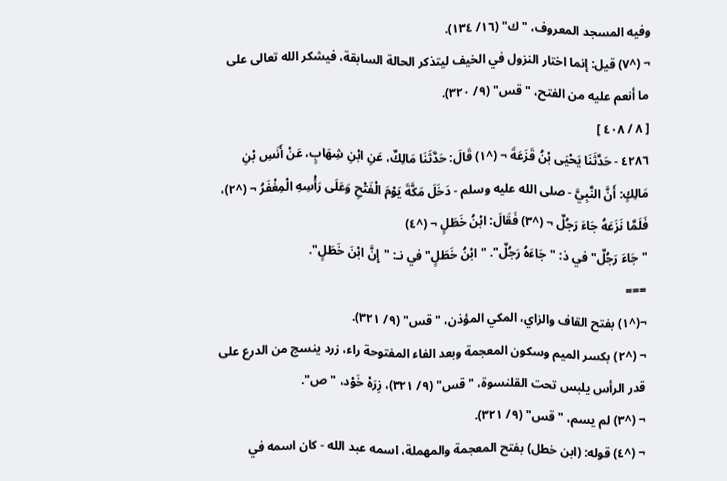وفيه المسجد المعروف، "ك" (١٦/ ١٣٤).
¬ (^٧) قيل: إنما اختار النزول في الخيف ليتذكر الحالة السابقة، فيشكر الله تعالى على ما أنعم عليه من الفتح، "قس" (٩/ ٣٢٠).
[ ٨ / ٤٠٨ ]
٤٢٨٦ - حَدَّثَنَا يَحْيَى بْنُ قَزَعَةَ ¬ (^١) قَالَ: حَدَّثَنَا مَالِكٌ، عَنِ ابْنِ شِهَابٍ، عَنْ أَنَسِ بْنِ مَالِكٍ: أَنَّ النَّبِيَّ - صلى الله عليه وسلم - دَخَلَ مَكَّةَ يَوْمَ الْفَتْحِ وَعَلَى رَأْسِهِ الْمِغْفَرُ ¬ (^٢)، فَلَمَّا نَزَعَهُ جَاءَ رَجُلٌ ¬ (^٣) فَقَالَ: ابْنُ خَطَلٍ ¬ (^٤)
"جَاءَ رَجُلٌ" في ذ: "جَاءَهُ رَجُلٌ". "ابْنُ خَطَلٍ" في نـ: "إِنَّ ابْنَ خَطَلٍ".
===
¬(^١) بفتح القاف والزاي، المكي المؤذن، "قس" (٩/ ٣٢١).
¬ (^٢) بكسر الميم وسكون المعجمة وبعد الفاء المفتوحة راء، زرد ينسج من الدرع على قدر الرأس يلبس تحت القلنسوة، "قس" (٩/ ٣٢١)، زِرَهْ خَوْد، "ص".
¬ (^٣) لم يسم، "قس" (٩/ ٣٢١).
¬ (^٤) قوله: (ابن خطل) بفتح المعجمة والمهملة، اسمه عبد الله - كان اسمه في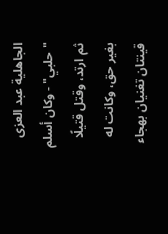الجاهلية عبد العزى "حلبي" - وكان أسلم ثم ارتد، وقتل قتيلًا بغير حق، وكانت له قينتان تغنيان بهجاء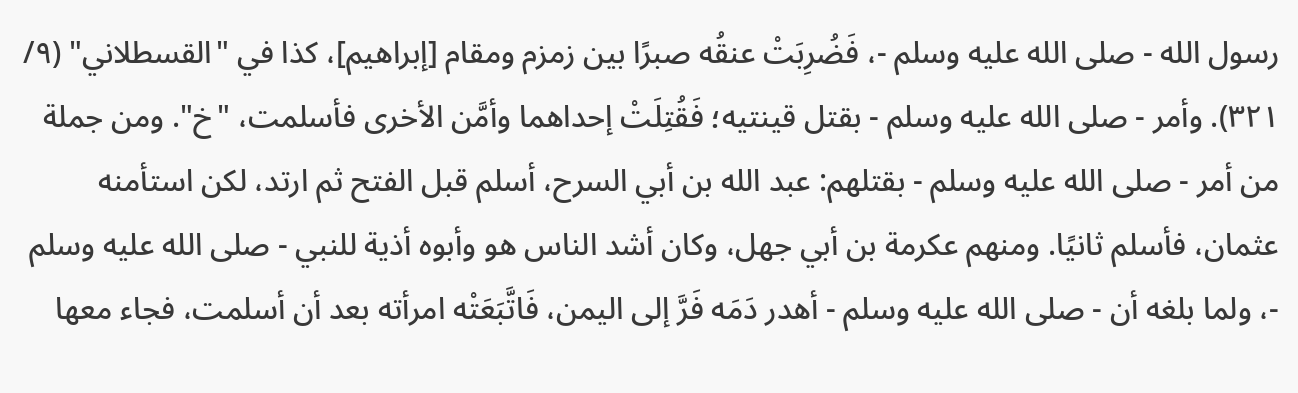رسول الله - صلى الله عليه وسلم -، فَضُرِبَتْ عنقُه صبرًا بين زمزم ومقام [إبراهيم]، كذا في "القسطلاني" (٩/ ٣٢١). وأمر - صلى الله عليه وسلم - بقتل قينتيه؛ فَقُتِلَتْ إحداهما وأمَّن الأخرى فأسلمت، "خ". ومن جملة من أمر - صلى الله عليه وسلم - بقتلهم: عبد الله بن أبي السرح، أسلم قبل الفتح ثم ارتد، لكن استأمنه عثمان، فأسلم ثانيًا. ومنهم عكرمة بن أبي جهل، وكان أشد الناس هو وأبوه أذية للنبي - صلى الله عليه وسلم -، ولما بلغه أن - صلى الله عليه وسلم - أهدر دَمَه فَرَّ إلى اليمن، فَاتَّبَعَتْه امرأته بعد أن أسلمت، فجاء معها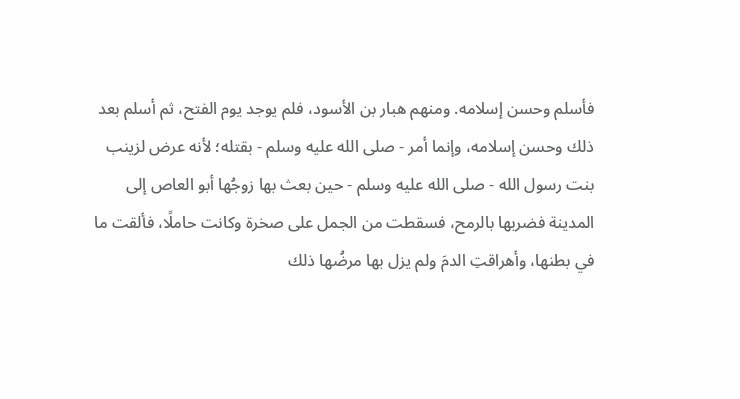فأسلم وحسن إسلامه. ومنهم هبار بن الأسود، فلم يوجد يوم الفتح، ثم أسلم بعد ذلك وحسن إسلامه، وإنما أمر - صلى الله عليه وسلم - بقتله؛ لأنه عرض لزينب بنت رسول الله - صلى الله عليه وسلم - حين بعث بها زوجُها أبو العاص إلى المدينة فضربها بالرمح، فسقطت من الجمل على صخرة وكانت حاملًا، فألقت ما في بطنها، وأهراقتِ الدمَ ولم يزل بها مرضُها ذلك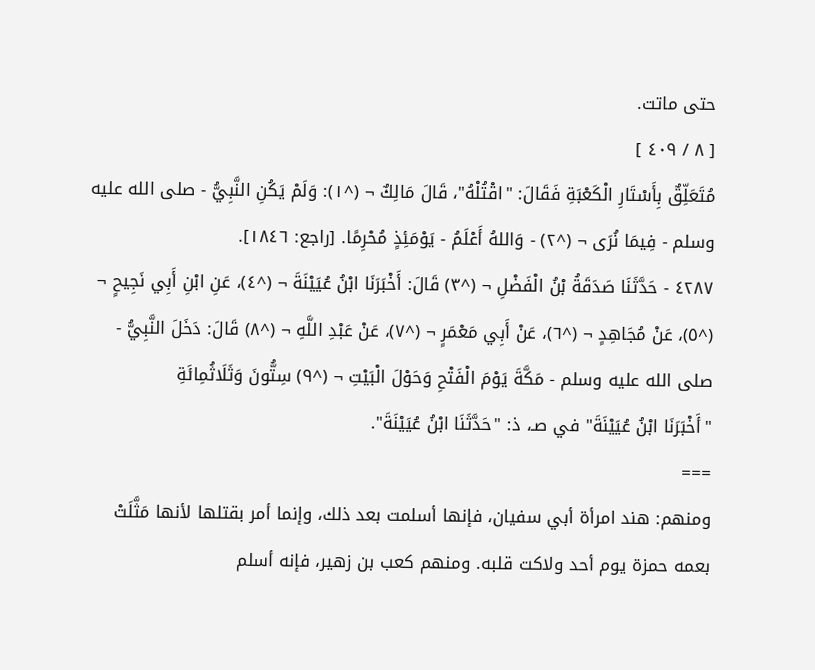حتى ماتت.
[ ٨ / ٤٠٩ ]
مُتَعَلِّقٌ بِأَسْتَارِ الْكَعْبَةِ فَقَالَ: "اقْتُلْهُ"، قَالَ مَالِكٌ ¬ (^١): وَلَمْ يَكُنِ النَّبِيُّ - صلى الله عليه وسلم - فِيمَا نُرَى ¬ (^٢) - وَاللهُ أَعْلَمُ - يَوْمَئِذٍ مُحْرِمًا. [راجع: ١٨٤٦].
٤٢٨٧ - حَدَّثَنَا صَدَقَةُ بْنُ الْفَضْلِ ¬ (^٣) قَالَ: أَخْبَرَنَا ابْنُ عُيَيْنَةَ ¬ (^٤)، عَنِ ابْنِ أَبِي نَجِيحٍ ¬ (^٥)، عَنْ مُجَاهِدٍ ¬ (^٦)، عَنْ أَبِي مَعْمَرٍ ¬ (^٧)، عَنْ عَبْدِ اللَّهِ ¬ (^٨) قَالَ: دَخَلَ النَّبِيُّ - صلى الله عليه وسلم - مَكَّةَ يَوْمَ الْفَتْحِ وَحَوْلَ الْبَيْتِ ¬ (^٩) سِتُّونَ وَثَلَاثُمِائَةِ
"أَخْبَرَنَا ابْنُ عُيَيْنَةَ" في صـ، ذ: "حَدَّثَنَا ابْنُ عُيَيْنَةَ".
===
ومنهم: هند امرأة أبي سفيان، فإنها أسلمت بعد ذلك، وإنما أمر بقتلها لأنها مَثَّلَتْ بعمه حمزة يوم أحد ولاكت قلبه. ومنهم كعب بن زهير، فإنه أسلم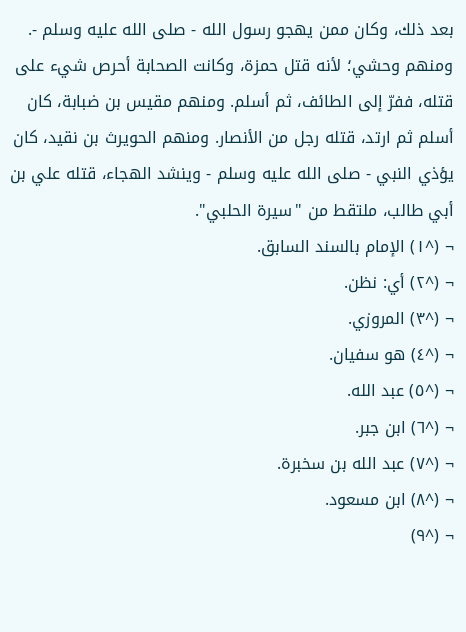بعد ذلك، وكان ممن يهجو رسول الله - صلى الله عليه وسلم -. ومنهم وحشي؛ لأنه قتل حمزة، وكانت الصحابة أحرص شيء على قتله، ففرّ إلى الطائف، ثم أسلم. ومنهم مقيس بن ضبابة، كان أسلم ثم ارتد، قتله رجل من الأنصار. ومنهم الحويرث بن نقيد، كان يؤذي النبي - صلى الله عليه وسلم - وينشد الهجاء، قتله علي بن أبي طالب، ملتقط من "سيرة الحلبي".
¬ (^١) الإمام بالسند السابق.
¬ (^٢) أي: نظن.
¬ (^٣) المروزي.
¬ (^٤) هو سفيان.
¬ (^٥) عبد الله.
¬ (^٦) ابن جبر.
¬ (^٧) عبد الله بن سخبرة.
¬ (^٨) ابن مسعود.
¬ (^٩)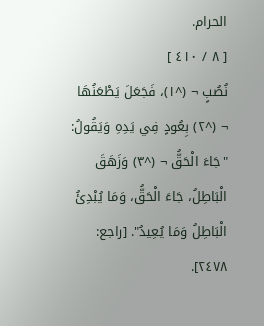الحرام.
[ ٨ / ٤١٠ ]
نُصُبٍ ¬ (^١)، فَجَعَلَ يَطْعَنُهَا ¬ (^٢) بِعُودٍ فِي يَدِهِ وَيَقُولُ: "جَاءَ الْحَقُّ ¬ (^٣) وَزَهَقَ الْبَاطِلُ، جَاءَ الْحَقُّ، وَمَا يُبْدِئُ الْبَاطِلُ وَمَا يُعِيدُ". [راجع: ٢٤٧٨].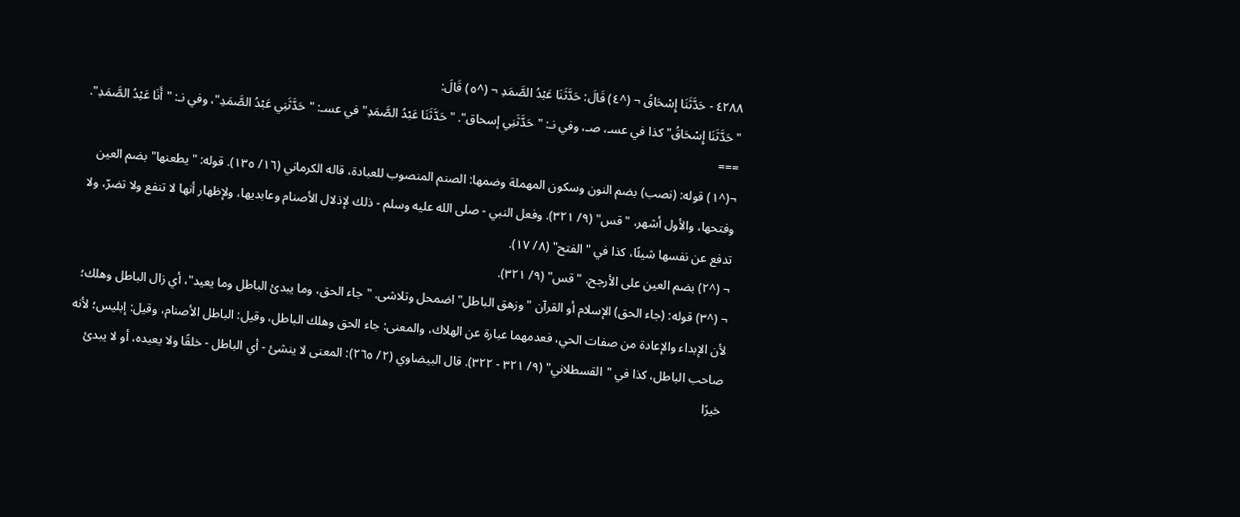٤٢٨٨ - حَدَّثَنَا إِسْحَاقُ ¬ (^٤) قَالَ: حَدَّثَنَا عَبْدُ الصَّمَدِ ¬ (^٥) قَالَ:
"حَدَّثَنَا إِسْحَاقُ" كذا في عسـ، صـ، وفي نـ: "حَدَّثَنِي إسحاق". "حَدَّثَنَا عَبْدُ الصَّمَدِ" في عسـ: "حَدَّثَنِي عَبْدُ الصَّمَدِ"، وفي نـ: "أَنَا عَبْدُ الصَّمَدِ".
===
¬(^١) قوله: (نصب) بضم النون وسكون المهملة وضمها: الصنم المنصوب للعبادة، قاله الكرماني (١٦/ ١٣٥). قوله: "يطعنها" بضم العين وفتحها، والأول أشهر، "قس" (٩/ ٣٢١). وفعل النبي - صلى الله عليه وسلم - ذلك لإذلال الأصنام وعابديها، ولإظهار أنها لا تنفع ولا تضرّ، ولا تدفع عن نفسها شيئًا، كذا في "الفتح" (٨/ ١٧).
¬ (^٢) بضم العين على الأرجح، "قس" (٩/ ٣٢١).
¬ (^٣) قوله: (جاء الحق) الإسلام أو القرآن "وزهق الباطل" اضمحل وتلاشى. "جاء الحق، وما يبدئ الباطل وما يعيد"، أي زال الباطل وهلك؛ لأن الإبداء والإعادة من صفات الحي، فعدمهما عبارة عن الهلاك، والمعنى: جاء الحق وهلك الباطل، وقيل: الباطل الأصنام، وقيل: إبليس؛ لأنه صاحب الباطل، كذا في "القسطلاني" (٩/ ٣٢١ - ٣٢٢). قال البيضاوي (٢/ ٢٦٥): المعنى لا ينشئ - أي الباطل - خلقًا ولا يعيده، أو لا يبدئ خيرًا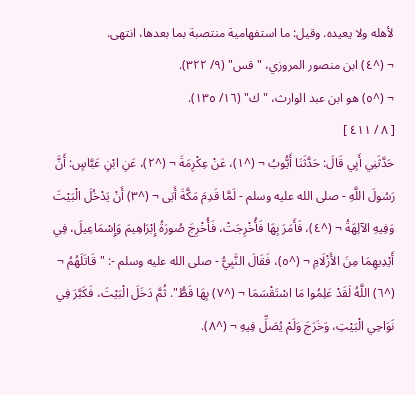لأهله ولا يعيده. وقيل: ما استفهامية منتصبة بما بعدها، انتهى.
¬ (^٤) ابن منصور المروزي، "قس" (٩/ ٣٢٢).
¬ (^٥) هو ابن عبد الوارث، "ك" (١٦/ ١٣٥).
[ ٨ / ٤١١ ]
حَدَّثَنِي أَبِي قَالَ: حَدَّثَنَا أَيُّوبُ ¬ (^١)، عَنْ عِكْرِمَةَ ¬ (^٢)، عَنِ ابْنِ عَبَّاسٍ: أَنَّ رَسُولَ اللَّهِ - صلى الله عليه وسلم - لَمَّا قَدِمَ مَكَّةَ أَبَى ¬ (^٣) أَنْ يَدْخُلَ الْبَيْتَ وَفِيهِ الآلِهَةُ ¬ (^٤)، فَأَمَرَ بِهَا فَأُخْرِجَتْ، فَأُخْرِجَ صُورَةُ إِبْرَاهِيمَ وَإِسْمَاعِيلَ، فِي أَيْدِيهِمَا مِنَ الأَزْلَامِ ¬ (^٥)، فَقَالَ النَّبِيُّ - صلى الله عليه وسلم -: "قَاتَلَهُمُ ¬ (^٦) اللَّهُ لَقَدْ عَلِمُوا مَا اسْتَقْسَمَا ¬ (^٧) بِهَا قَطُّ". ثُمَّ دَخَلَ الْبَيْتَ، فَكَبَّرَ فِي نَوَاحِي الْبَيْتِ، وَخَرَجَ وَلَمْ يُصَلِّ فِيهِ ¬ (^٨).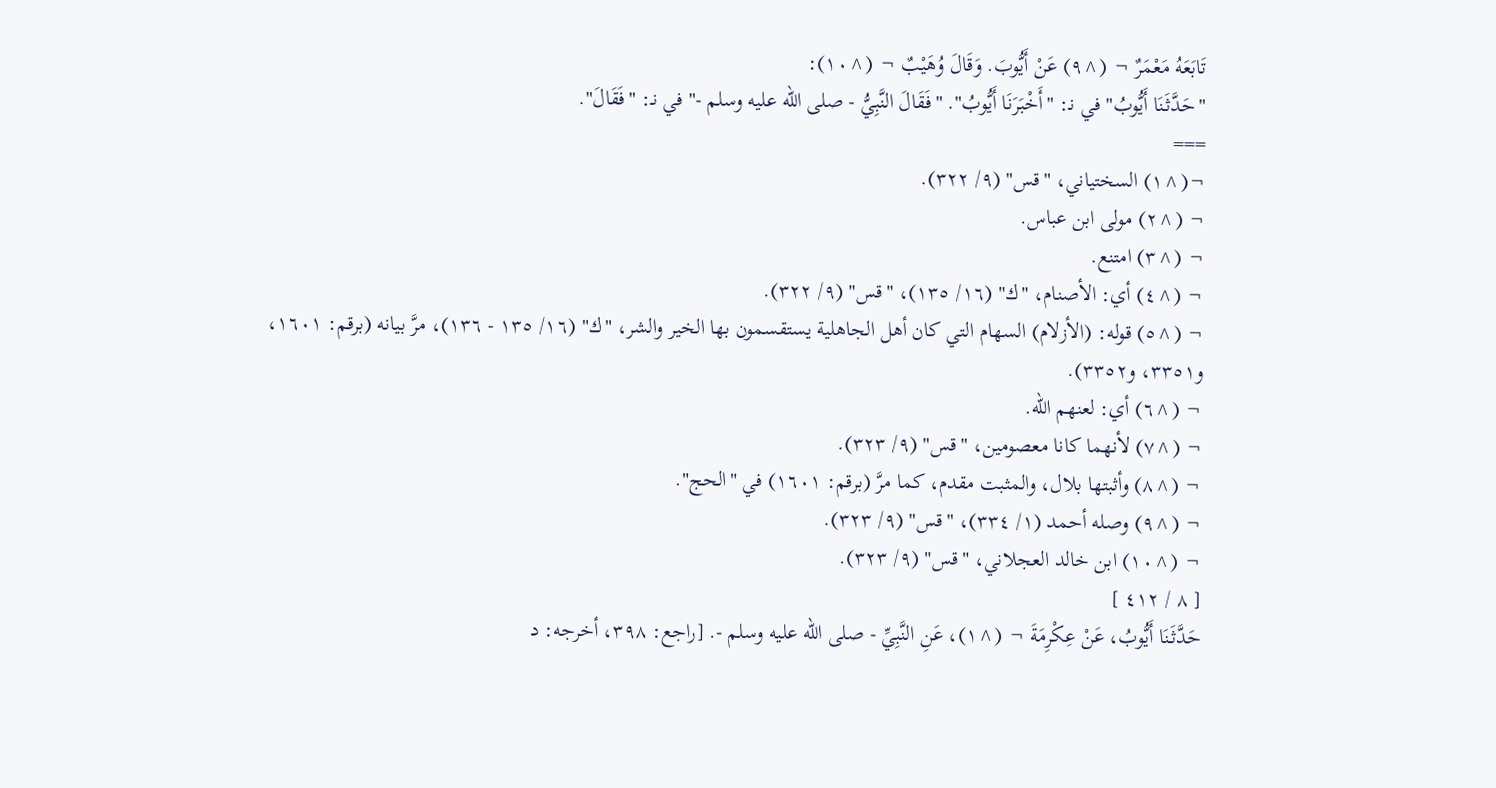تَابَعَهُ مَعْمَرٌ ¬ (^٩) عَنْ أَيُّوبَ. وَقَالَ وُهَيْبٌ ¬ (^١٠):
"حَدَّثَنَا أَيُّوبُ" في نـ: "أَخْبَرَنَا أَيُّوبُ". "فَقَالَ النَّبِيُّ - صلى الله عليه وسلم -" في نـ: "فَقَالَ".
===
¬(^١) السختياني، "قس" (٩/ ٣٢٢).
¬ (^٢) مولى ابن عباس.
¬ (^٣) امتنع.
¬ (^٤) أي: الأصنام، "ك" (١٦/ ١٣٥)، "قس" (٩/ ٣٢٢).
¬ (^٥) قوله: (الأزلام) السهام التي كان أهل الجاهلية يستقسمون بها الخير والشر، "ك" (١٦/ ١٣٥ - ١٣٦)، مرَّ بيانه (برقم: ١٦٠١، و٣٣٥١، و٣٣٥٢).
¬ (^٦) أي: لعنهم الله.
¬ (^٧) لأنهما كانا معصومين، "قس" (٩/ ٣٢٣).
¬ (^٨) وأثبتها بلال، والمثبت مقدم، كما مرَّ (برقم: ١٦٠١) في "الحج".
¬ (^٩) وصله أحمد (١/ ٣٣٤)، "قس" (٩/ ٣٢٣).
¬ (^١٠) ابن خالد العجلاني، "قس" (٩/ ٣٢٣).
[ ٨ / ٤١٢ ]
حَدَّثَنَا أَيُّوبُ، عَنْ عِكْرِمَةَ ¬ (^١)، عَنِ النَّبِيِّ - صلى الله عليه وسلم -. [راجع: ٣٩٨، أخرجه: د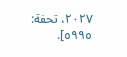٢٠٢٧، تحفة: ٥٩٩٥].